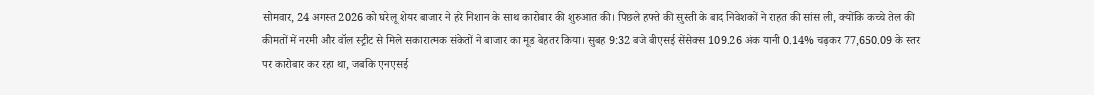सोमवार, 24 अगस्त 2026 को घरेलू शेयर बाजार ने हरे निशान के साथ कारोबार की शुरुआत की। पिछले हफ्ते की सुस्ती के बाद निवेशकों ने राहत की सांस ली, क्योंकि कच्चे तेल की कीमतों में नरमी और वॉल स्ट्रीट से मिले सकारात्मक संकेतों ने बाजार का मूड बेहतर किया। सुबह 9:32 बजे बीएसई सेंसेक्स 109.26 अंक यानी 0.14% चढ़कर 77,650.09 के स्तर पर कारोबार कर रहा था, जबकि एनएसई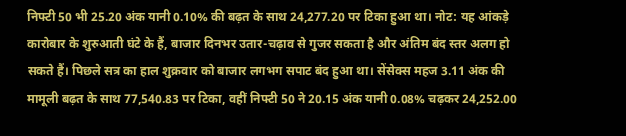निफ्टी 50 भी 25.20 अंक यानी 0.10% की बढ़त के साथ 24,277.20 पर टिका हुआ था। नोट: यह आंकड़े कारोबार के शुरुआती घंटे के हैं, बाजार दिनभर उतार-चढ़ाव से गुजर सकता है और अंतिम बंद स्तर अलग हो सकते हैं। पिछले सत्र का हाल शुक्रवार को बाजार लगभग सपाट बंद हुआ था। सेंसेक्स महज 3.11 अंक की मामूली बढ़त के साथ 77,540.83 पर टिका, वहीं निफ्टी 50 ने 20.15 अंक यानी 0.08% चढ़कर 24,252.00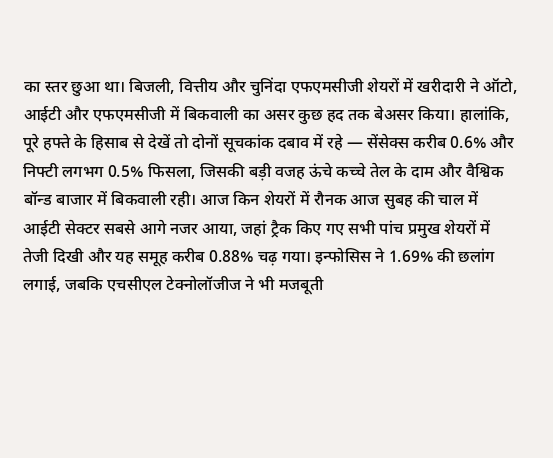का स्तर छुआ था। बिजली, वित्तीय और चुनिंदा एफएमसीजी शेयरों में खरीदारी ने ऑटो, आईटी और एफएमसीजी में बिकवाली का असर कुछ हद तक बेअसर किया। हालांकि, पूरे हफ्ते के हिसाब से देखें तो दोनों सूचकांक दबाव में रहे — सेंसेक्स करीब 0.6% और निफ्टी लगभग 0.5% फिसला, जिसकी बड़ी वजह ऊंचे कच्चे तेल के दाम और वैश्विक बॉन्ड बाजार में बिकवाली रही। आज किन शेयरों में रौनक आज सुबह की चाल में आईटी सेक्टर सबसे आगे नजर आया, जहां ट्रैक किए गए सभी पांच प्रमुख शेयरों में तेजी दिखी और यह समूह करीब 0.88% चढ़ गया। इन्फोसिस ने 1.69% की छलांग लगाई, जबकि एचसीएल टेक्नोलॉजीज ने भी मजबूती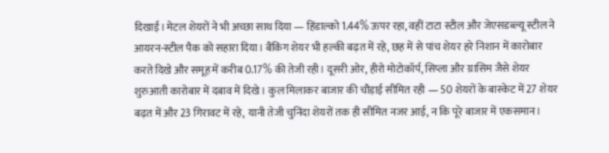दिखाई। मेटल शेयरों ने भी अच्छा साथ दिया — हिंडाल्को 1.44% ऊपर रहा, वहीं टाटा स्टील और जेएसडब्ल्यू स्टील ने आयरन-स्टील पैक को सहारा दिया। बैंकिंग शेयर भी हल्की बढ़त में रहे, छह में से पांच शेयर हरे निशान में कारोबार करते दिखे और समूह में करीब 0.17% की तेजी रही। दूसरी ओर, हीरो मोटोकॉर्प, सिप्ला और ग्रासिम जैसे शेयर शुरुआती कारोबार में दबाव में दिखे। कुल मिलाकर बाजार की चौड़ाई सीमित रही — 50 शेयरों के बास्केट में 27 शेयर बढ़त में और 23 गिरावट में रहे, यानी तेजी चुनिंदा शेयरों तक ही सीमित नजर आई, न कि पूरे बाजार में एकसमान।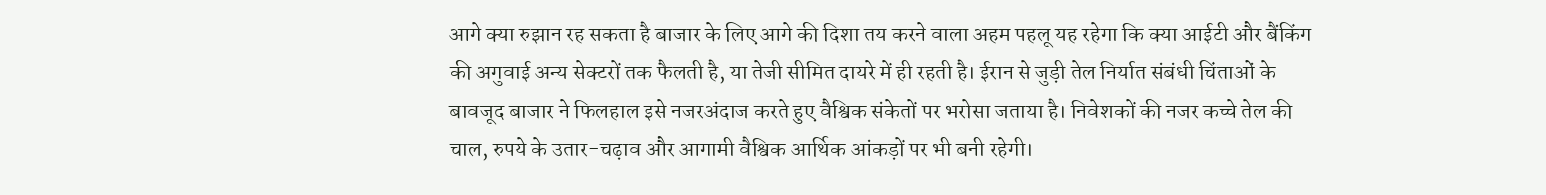आगे क्या रुझान रह सकता है बाजार के लिए आगे की दिशा तय करने वाला अहम पहलू यह रहेगा कि क्या आईटी और बैंकिंग की अगुवाई अन्य सेक्टरों तक फैलती है, या तेजी सीमित दायरे में ही रहती है। ईरान से जुड़ी तेल निर्यात संबंधी चिंताओं के बावजूद बाजार ने फिलहाल इसे नजरअंदाज करते हुए वैश्विक संकेतों पर भरोसा जताया है। निवेशकों की नजर कच्चे तेल की चाल, रुपये के उतार-चढ़ाव और आगामी वैश्विक आर्थिक आंकड़ों पर भी बनी रहेगी।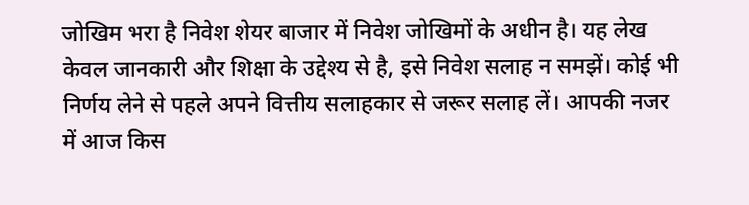जोखिम भरा है निवेश शेयर बाजार में निवेश जोखिमों के अधीन है। यह लेख केवल जानकारी और शिक्षा के उद्देश्य से है, इसे निवेश सलाह न समझें। कोई भी निर्णय लेने से पहले अपने वित्तीय सलाहकार से जरूर सलाह लें। आपकी नजर में आज किस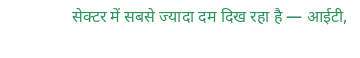सेक्टर में सबसे ज्यादा दम दिख रहा है — आईटी,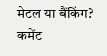मेटल या बैंकिंग? कमेंट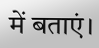में बताएं।